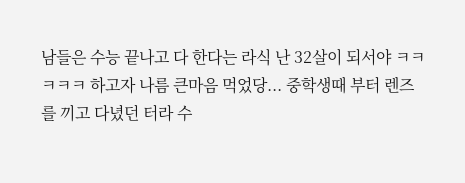남들은 수능 끝나고 다 한다는 라식 난 32살이 되서야 ㅋㅋㅋㅋㅋ 하고자 나름 큰마음 먹었당... 중학생때 부터 렌즈를 끼고 다녔던 터라 수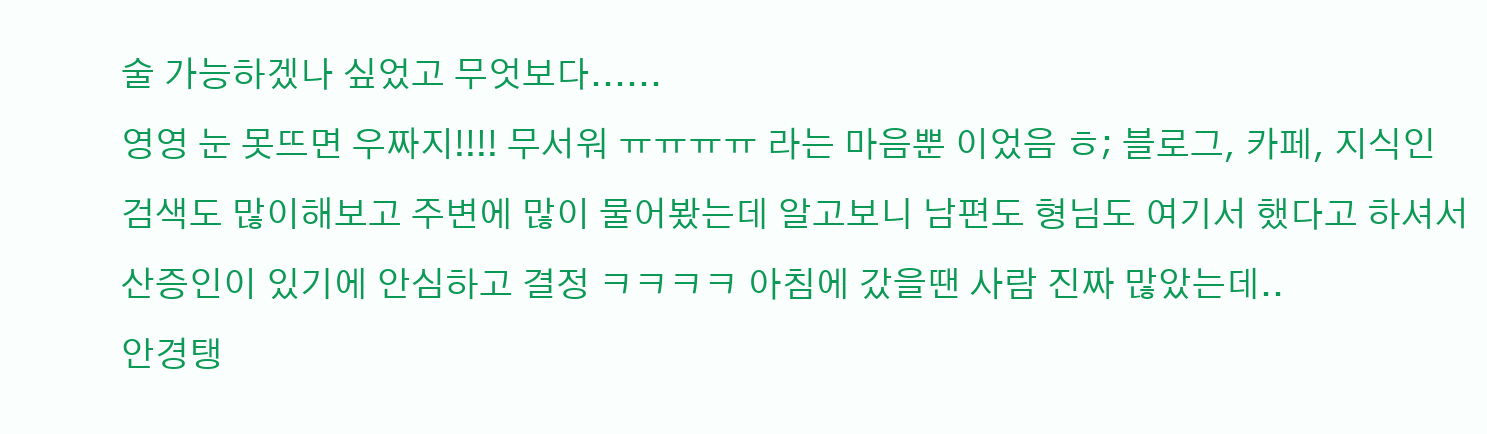술 가능하겠나 싶었고 무엇보다......
영영 눈 못뜨면 우짜지!!!! 무서워 ㅠㅠㅠㅠ 라는 마음뿐 이었음 ㅎ; 블로그, 카페, 지식인 검색도 많이해보고 주변에 많이 물어봤는데 알고보니 남편도 형님도 여기서 했다고 하셔서 산증인이 있기에 안심하고 결정 ㅋㅋㅋㅋ 아침에 갔을땐 사람 진짜 많았는데..
안경탱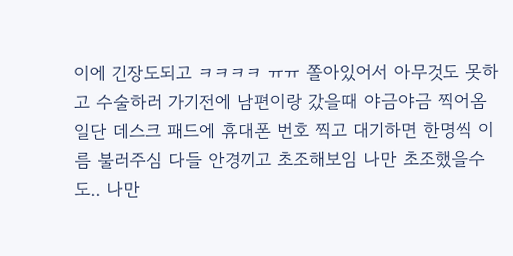이에 긴장도되고 ㅋㅋㅋㅋ ㅠㅠ 쫄아있어서 아무것도 못하고 수술하러 가기전에 남편이랑 갔을때 야금야금 찍어옴 일단 데스크 패드에 휴대폰 번호 찍고 대기하면 한명씩 이름 불러주심 다들 안경끼고 초조해보임 나만 초조했을수도.. 나만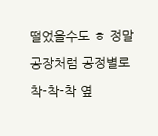떨었을수도 ㅎ 정말 공장처럼 공정별로 착-착-착 옆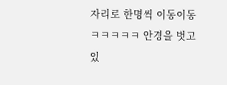자리로 한명씩 이동이동 ㅋㅋㅋㅋㅋ 안경을 벗고있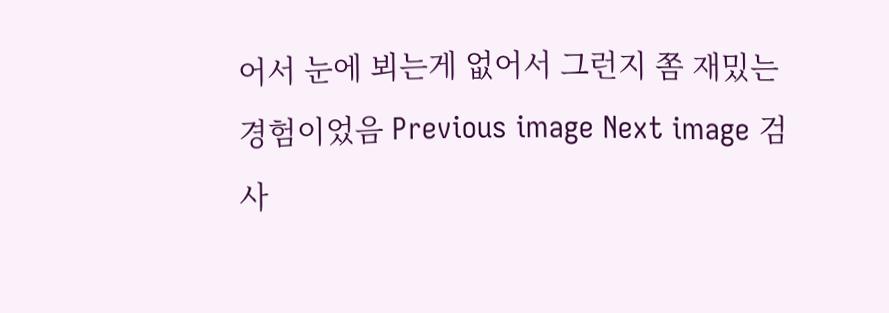어서 눈에 뵈는게 없어서 그런지 쫌 재밌는 경험이었음 Previous image Next image 검사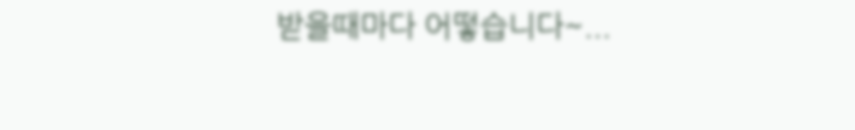받을때마다 어떻습니다~...